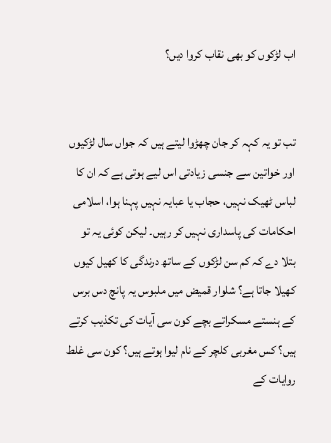اب لڑکوں کو بھی نقاب کروا دیں؟


تب تو یہ کہہ کر جان چھڑوا لیتے ہیں کہ جواں سال لڑکیوں اور خواتین سے جنسی زیادتی اس لیے ہوتی ہے کہ ان کا لباس ٹھیک نہیں، حجاب یا عبایہ نہیں پہنا ہوا، اسلامی احکامات کی پاسداری نہیں کر رہیں۔ لیکن کوئی یہ تو بتلا دے کہ کم سن لڑکوں کے ساتھ درندگی کا کھیل کیوں کھیلا جاتا ہے؟ شلوار قمیض میں ملبوس یہ پانچ دس برس کے ہنستے مسکراتے بچے کون سی آیات کی تکذیب کرتے ہیں؟ کس مغربی کلچر کے نام لیوا ہوتے ہیں؟ کون سی غلط روایات کے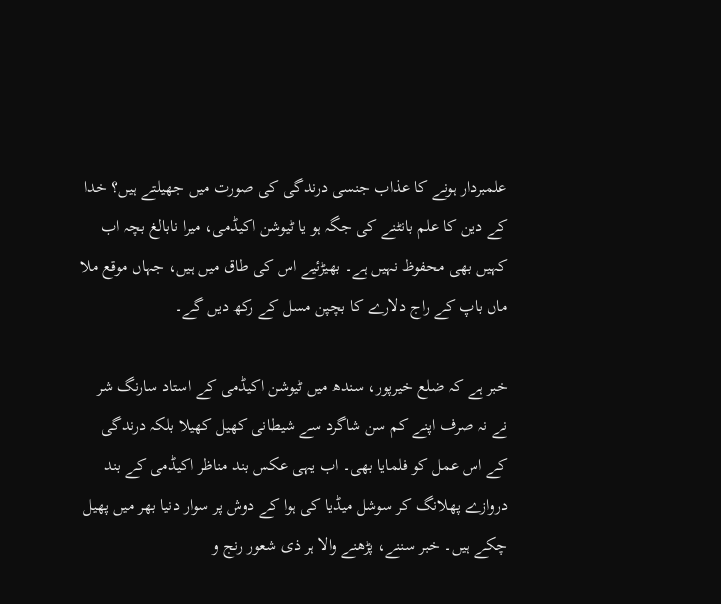علمبردار ہونے کا عذاب جنسی درندگی کی صورت میں جھیلتے ہیں؟ خدا کے دین کا علم بانٹنے کی جگہ ہو یا ٹیوشن اکیڈمی، میرا نابالغ بچہ اب کہیں بھی محفوظ نہیں ہے۔ بھیڑئیے اس کی طاق میں ہیں، جہاں موقع ملا ماں باپ کے راج دلارے کا بچپن مسل کے رکھ دیں گے۔

خبر ہے کہ ضلع خیرپور، سندھ میں ٹیوشن اکیڈمی کے استاد سارنگ شر نے نہ صرف اپنے کم سن شاگرد سے شیطانی کھیل کھیلا بلکہ درندگی کے اس عمل کو فلمایا بھی۔ اب یہی عکس بند مناظر اکیڈمی کے بند دروازے پھلانگ کر سوشل میڈیا کی ہوا کے دوش پر سوار دنیا بھر میں پھیل چکے ہیں۔ خبر سننے، پڑھنے والا ہر ذی شعور رنج و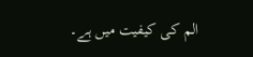الم کی کیفیت میں ہے۔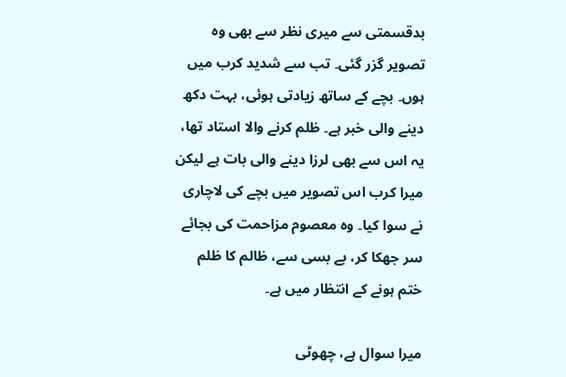بدقسمتی سے میری نظر سے بھی وہ تصویر گزر گئی۔ تب سے شدید کرب میں ہوں۔ بچے کے ساتھ زیادتی ہوئی، بہت دکھ دینے والی خبر ہے۔ ظلم کرنے والا استاد تھا، یہ اس سے بھی لرزا دینے والی بات ہے لیکن میرا کرب اس تصویر میں بچے کی لاچاری نے سوا کیا۔ وہ معصوم مزاحمت کی بجائے سر جھکا کر، بے بسی سے، ظالم کا ظلم ختم ہونے کے انتظار میں ہے۔

میرا سوال ہے، چھوٹی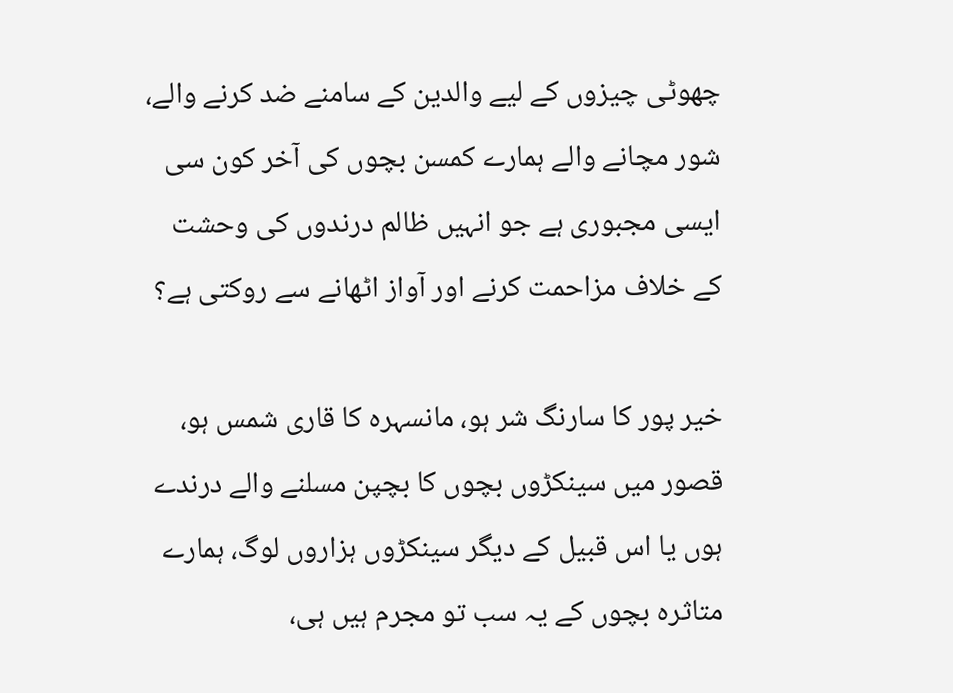چھوٹی چیزوں کے لیے والدین کے سامنے ضد کرنے والے، شور مچانے والے ہمارے کمسن بچوں کی آخر کون سی ایسی مجبوری ہے جو انہیں ظالم درندوں کی وحشت کے خلاف مزاحمت کرنے اور آواز اٹھانے سے روکتی ہے؟

خیر پور کا سارنگ شر ہو، مانسہرہ کا قاری شمس ہو، قصور میں سینکڑوں بچوں کا بچپن مسلنے والے درندے ہوں یا اس قبیل کے دیگر سینکڑوں ہزاروں لوگ، ہمارے متاثرہ بچوں کے یہ سب تو مجرم ہیں ہی،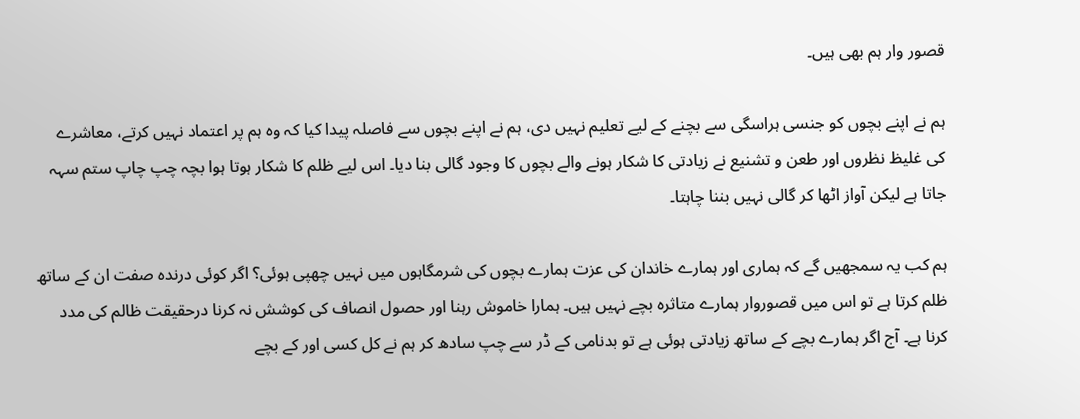قصور وار ہم بھی ہیں۔

ہم نے اپنے بچوں کو جنسی ہراسگی سے بچنے کے لیے تعلیم نہیں دی، ہم نے اپنے بچوں سے فاصلہ پیدا کیا کہ وہ ہم پر اعتماد نہیں کرتے، معاشرے کی غلیظ نظروں اور طعن و تشنیع نے زیادتی کا شکار ہونے والے بچوں کا وجود گالی بنا دیا۔ اس لیے ظلم کا شکار ہوتا ہوا بچہ چپ چاپ ستم سہہ جاتا ہے لیکن آواز اٹھا کر گالی نہیں بننا چاہتا۔

ہم کب یہ سمجھیں گے کہ ہماری اور ہمارے خاندان کی عزت ہمارے بچوں کی شرمگاہوں میں نہیں چھپی ہوئی؟ اگر کوئی درندہ صفت ان کے ساتھ ظلم کرتا ہے تو اس میں قصوروار ہمارے متاثرہ بچے نہیں ہیں۔ ہمارا خاموش رہنا اور حصول انصاف کی کوشش نہ کرنا درحقیقت ظالم کی مدد کرنا ہے۔ آج اگر ہمارے بچے کے ساتھ زیادتی ہوئی ہے تو بدنامی کے ڈر سے چپ سادھ کر ہم نے کل کسی اور کے بچے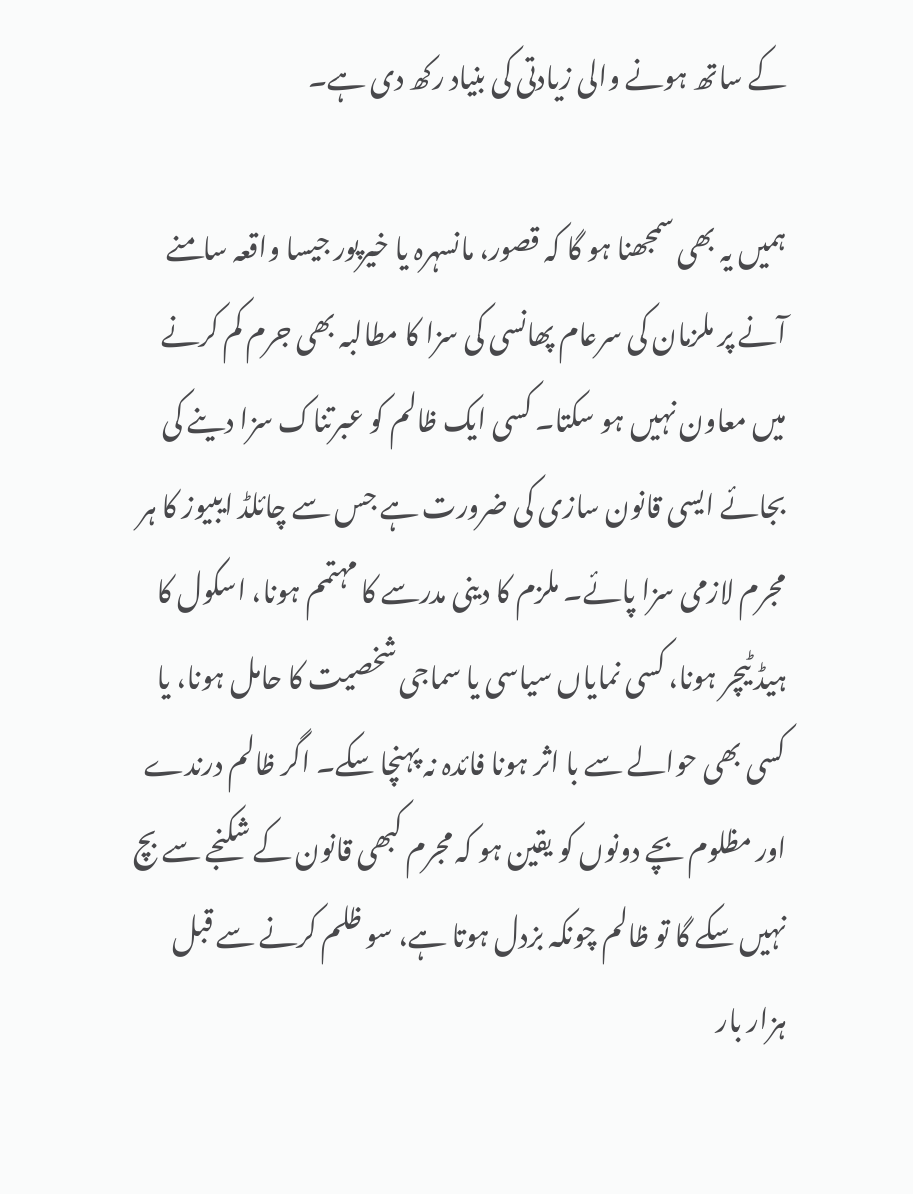کے ساتھ ہونے والی زیادتی کی بنیاد رکھ دی ہے۔

ہمیں یہ بھی سمجھنا ہو گا کہ قصور، مانسہرہ یا خیرپور جیسا واقعہ سامنے آنے پر ملزمان کی سرعام پھانسی کی سزا کا مطالبہ بھی جرم کم کرنے میں معاون نہیں ہو سکتا۔ کسی ایک ظالم کو عبرتناک سزا دینے کی بجائے ایسی قانون سازی کی ضرورت ہے جس سے چائلڈ ایبیوز کا ہر مجرم لازمی سزا پائے۔ ملزم کا دینی مدرسے کا مہتمم ہونا، اسکول کا ہیڈ ٹیچر ہونا، کسی نمایاں سیاسی یا سماجی شخصیت کا حامل ہونا، یا کسی بھی حوالے سے با اثر ہونا فائدہ نہ پہنچا سکے۔ اگر ظالم درندے اور مظلوم بچے دونوں کو یقین ہو کہ مجرم کبھی قانون کے شکنجے سے بچ نہیں سکے گا تو ظالم چونکہ بزدل ہوتا ہے، سو ظلم کرنے سے قبل ہزار بار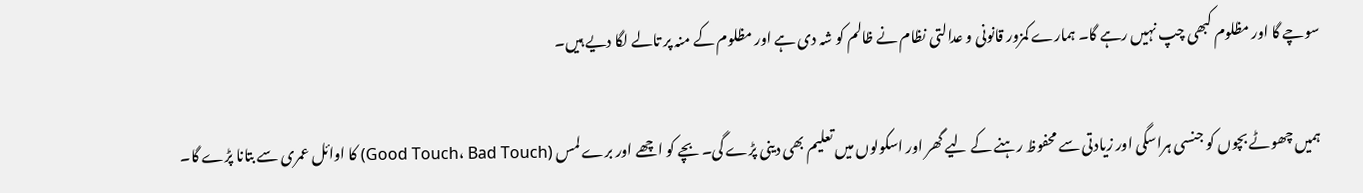سوچے گا اور مظلوم کبھی چپ نہیں رہے گا۔ ہمارے کمزور قانونی و عدالتی نظام نے ظالم کو شہ دی ہے اور مظلوم کے منہ پر تالے لگا دیے ہیں۔

ہمیں چھوٹے بچوں کو جنسی ہراسگی اور زیادتی سے محفوظ رہنے کے لیے گھر اور اسکولوں میں تعلیم بھی دینی پڑے گی۔ بچے کو اچھے اور برے لمس (Good Touch، Bad Touch) کا اوائل عمری سے بتانا پڑے گا۔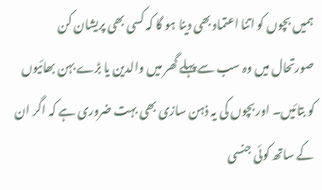ہمیں بچوں کو اتنا اعتماد بھی دینا ہو گا کہ کسی بھی پریشان کن صورتحال میں وہ سب سے پہلے گھر میں والدین یا بڑے بہن بھائیوں کو بتائیں۔ اور بچوں کی یہ ذہن سازی بھی بہت ضروری ہے کہ اگر ان کے ساتھ کوئی جنسی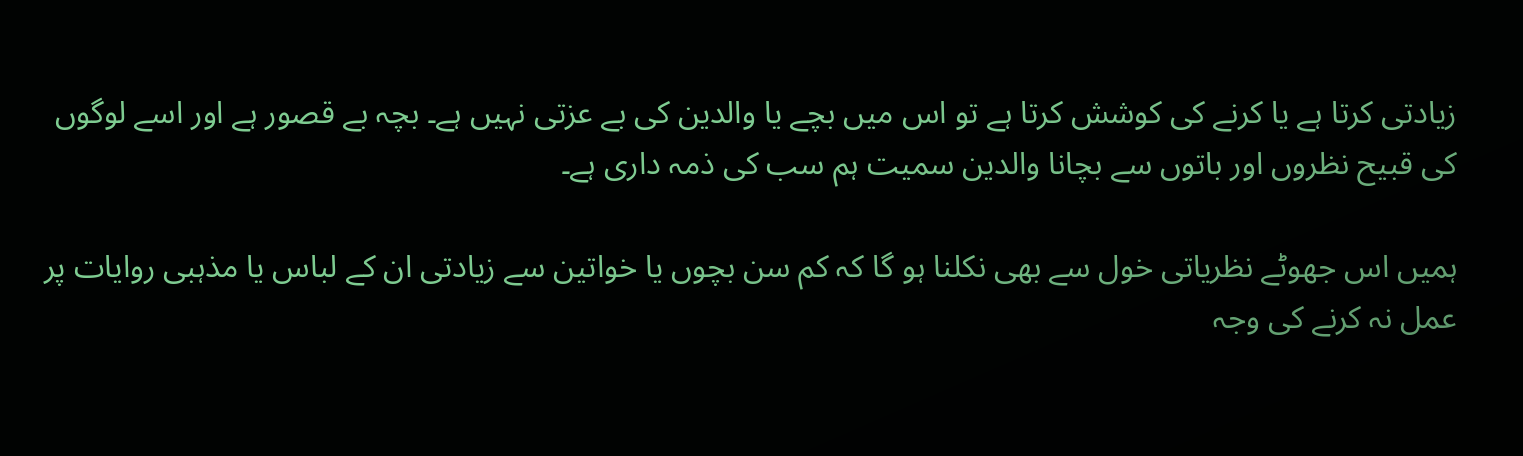زیادتی کرتا ہے یا کرنے کی کوشش کرتا ہے تو اس میں بچے یا والدین کی بے عزتی نہیں ہے۔ بچہ بے قصور ہے اور اسے لوگوں کی قبیح نظروں اور باتوں سے بچانا والدین سمیت ہم سب کی ذمہ داری ہے۔

ہمیں اس جھوٹے نظریاتی خول سے بھی نکلنا ہو گا کہ کم سن بچوں یا خواتین سے زیادتی ان کے لباس یا مذہبی روایات پر عمل نہ کرنے کی وجہ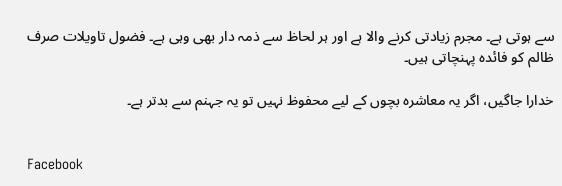سے ہوتی ہے۔ مجرم زیادتی کرنے والا ہے اور ہر لحاظ سے ذمہ دار بھی وہی ہے۔ فضول تاویلات صرف ظالم کو فائدہ پہنچاتی ہیں۔

خدارا جاگیں، اگر یہ معاشرہ بچوں کے لیے محفوظ نہیں تو یہ جہنم سے بدتر ہے۔


Facebook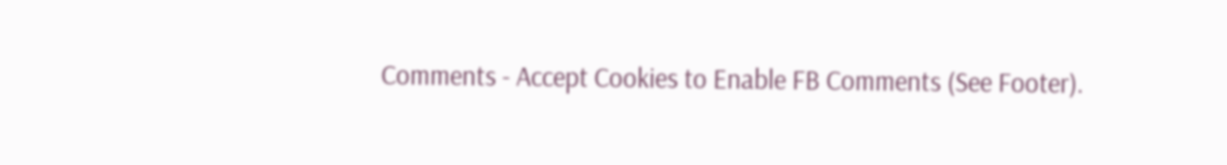Comments - Accept Cookies to Enable FB Comments (See Footer).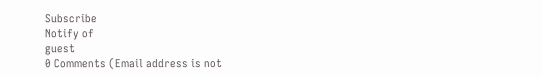Subscribe
Notify of
guest
0 Comments (Email address is not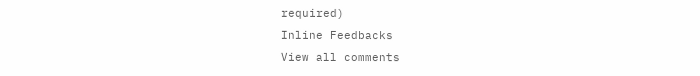required)
Inline Feedbacks
View all comments